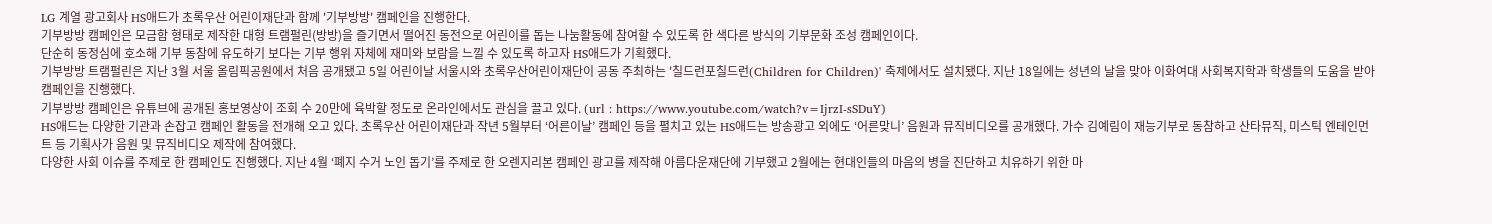LG 계열 광고회사 HS애드가 초록우산 어린이재단과 함께 '기부방방' 캠페인을 진행한다.
기부방방 캠페인은 모금함 형태로 제작한 대형 트램펄린(방방)을 즐기면서 떨어진 동전으로 어린이를 돕는 나눔활동에 참여할 수 있도록 한 색다른 방식의 기부문화 조성 캠페인이다.
단순히 동정심에 호소해 기부 동참에 유도하기 보다는 기부 행위 자체에 재미와 보람을 느낄 수 있도록 하고자 HS애드가 기획했다.
기부방방 트램펄린은 지난 3월 서울 올림픽공원에서 처음 공개됐고 5일 어린이날 서울시와 초록우산어린이재단이 공동 주최하는 '칠드런포칠드런(Children for Children)' 축제에서도 설치됐다. 지난 18일에는 성년의 날을 맞아 이화여대 사회복지학과 학생들의 도움을 받아 캠페인을 진행했다.
기부방방 캠페인은 유튜브에 공개된 홍보영상이 조회 수 20만에 육박할 정도로 온라인에서도 관심을 끌고 있다. (url : https://www.youtube.com/watch?v=IjrzI-sSDuY)
HS애드는 다양한 기관과 손잡고 캠페인 활동을 전개해 오고 있다. 초록우산 어린이재단과 작년 5월부터 ‘어른이날’ 캠페인 등을 펼치고 있는 HS애드는 방송광고 외에도 ‘어른맞니’ 음원과 뮤직비디오를 공개했다. 가수 김예림이 재능기부로 동참하고 산타뮤직, 미스틱 엔테인먼트 등 기획사가 음원 및 뮤직비디오 제작에 참여했다.
다양한 사회 이슈를 주제로 한 캠페인도 진행했다. 지난 4월 ‘폐지 수거 노인 돕기’를 주제로 한 오렌지리본 캠페인 광고를 제작해 아름다운재단에 기부했고 2월에는 현대인들의 마음의 병을 진단하고 치유하기 위한 마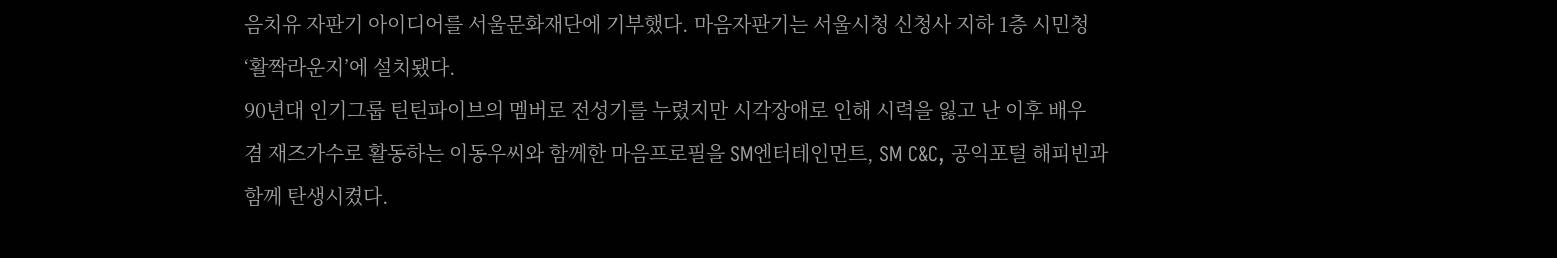음치유 자판기 아이디어를 서울문화재단에 기부했다. 마음자판기는 서울시청 신청사 지하 1층 시민청 ‘활짝라운지’에 설치됐다.
90년대 인기그룹 틴틴파이브의 멤버로 전성기를 누렸지만 시각장애로 인해 시력을 잃고 난 이후 배우 겸 재즈가수로 활동하는 이동우씨와 함께한 마음프로필을 SM엔터테인먼트, SM C&C, 공익포털 해피빈과 함께 탄생시켰다.